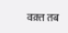वक़्त तब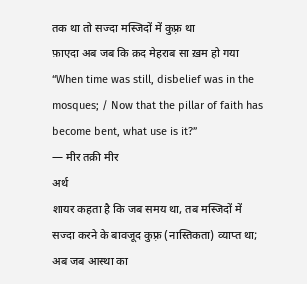तक था तो सज्दा मस्जिदों में कुफ़्र था
फ़ाएदा अब जब कि क़द मेहराब सा ख़म हो गया
“When time was still, disbelief was in the mosques; / Now that the pillar of faith has become bent, what use is it?”
— मीर तक़ी मीर
अर्थ
शायर कहता है कि जब समय था, तब मस्जिदों में सज्दा करने के बावजूद कुफ़्र (नास्तिकता) व्याप्त था; अब जब आस्था का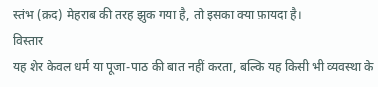स्तंभ (क़द) मेहराब की तरह झुक गया है, तो इसका क्या फ़ायदा है।
विस्तार
यह शेर केवल धर्म या पूजा-पाठ की बात नहीं करता, बल्कि यह किसी भी व्यवस्था के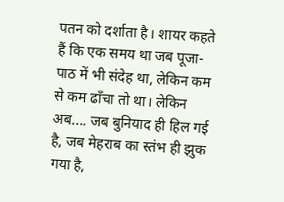पतन को दर्शाता है। शायर कहते हैं कि एक समय था जब पूजा-पाठ में भी संदेह था, लेकिन कम से कम ढाँचा तो था। लेकिन अब.... जब बुनियाद ही हिल गई है, जब मेहराब का स्तंभ ही झुक गया है,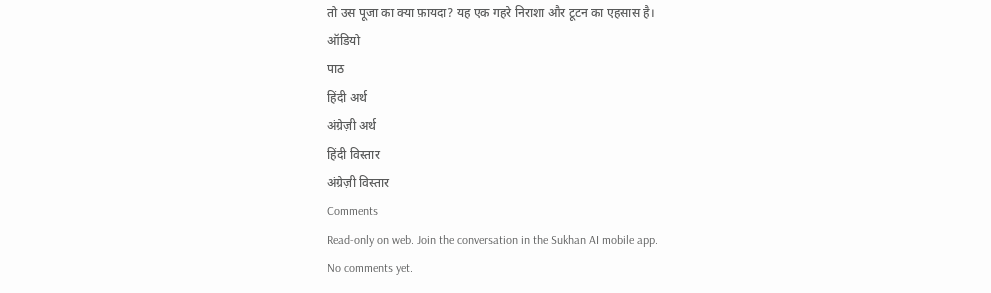तो उस पूजा का क्या फ़ायदा? यह एक गहरे निराशा और टूटन का एहसास है।
ऑडियो
पाठ
हिंदी अर्थ
अंग्रेज़ी अर्थ
हिंदी विस्तार
अंग्रेज़ी विस्तार
Comments
Read-only on web. Join the conversation in the Sukhan AI mobile app.
No comments yet.